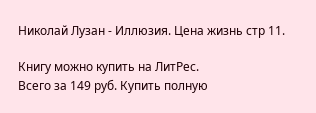Николай Лузан - Иллюзия. Цена жизнь стр 11.

Книгу можно купить на ЛитРес.
Всего за 149 руб. Купить полную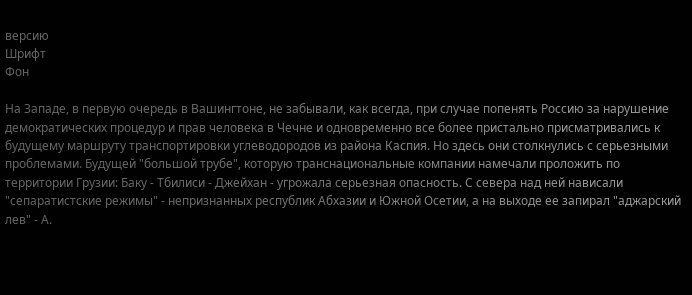версию
Шрифт
Фон

На Западе, в первую очередь в Вашингтоне, не забывали, как всегда, при случае попенять Россию за нарушение демократических процедур и прав человека в Чечне и одновременно все более пристально присматривались к будущему маршруту транспортировки углеводородов из района Каспия. Но здесь они столкнулись с серьезными проблемами. Будущей "большой трубе", которую транснациональные компании намечали проложить по территории Грузии: Баку - Тбилиси - Джейхан - угрожала серьезная опасность. С севера над ней нависали "сепаратистские режимы" - непризнанных республик Абхазии и Южной Осетии, а на выходе ее запирал "аджарский лев" - А.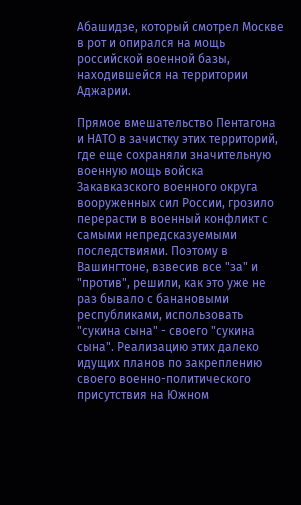Абашидзе, который смотрел Москве в рот и опирался на мощь российской военной базы, находившейся на территории Аджарии.

Прямое вмешательство Пентагона и НАТО в зачистку этих территорий, где еще сохраняли значительную военную мощь войска Закавказского военного округа вооруженных сил России, грозило перерасти в военный конфликт с самыми непредсказуемыми последствиями. Поэтому в Вашингтоне, взвесив все "за" и "против", решили, как это уже не раз бывало с банановыми республиками, использовать "сукина сына" - своего "сукина сына". Реализацию этих далеко идущих планов по закреплению своего военно-политического присутствия на Южном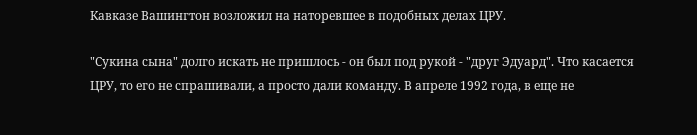Кавказе Вашингтон возложил на наторевшее в подобных делах ЦРУ.

"Сукина сына" долго искать не пришлось - он был под рукой - "друг Эдуард". Что касается ЦРУ, то его не спрашивали, а просто дали команду. В апреле 1992 года, в еще не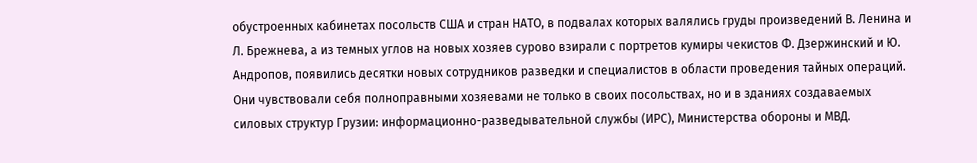обустроенных кабинетах посольств США и стран НАТО, в подвалах которых валялись груды произведений В. Ленина и Л. Брежнева, а из темных углов на новых хозяев сурово взирали с портретов кумиры чекистов Ф. Дзержинский и Ю. Андропов, появились десятки новых сотрудников разведки и специалистов в области проведения тайных операций. Они чувствовали себя полноправными хозяевами не только в своих посольствах, но и в зданиях создаваемых силовых структур Грузии: информационно-разведывательной службы (ИРС), Министерства обороны и МВД.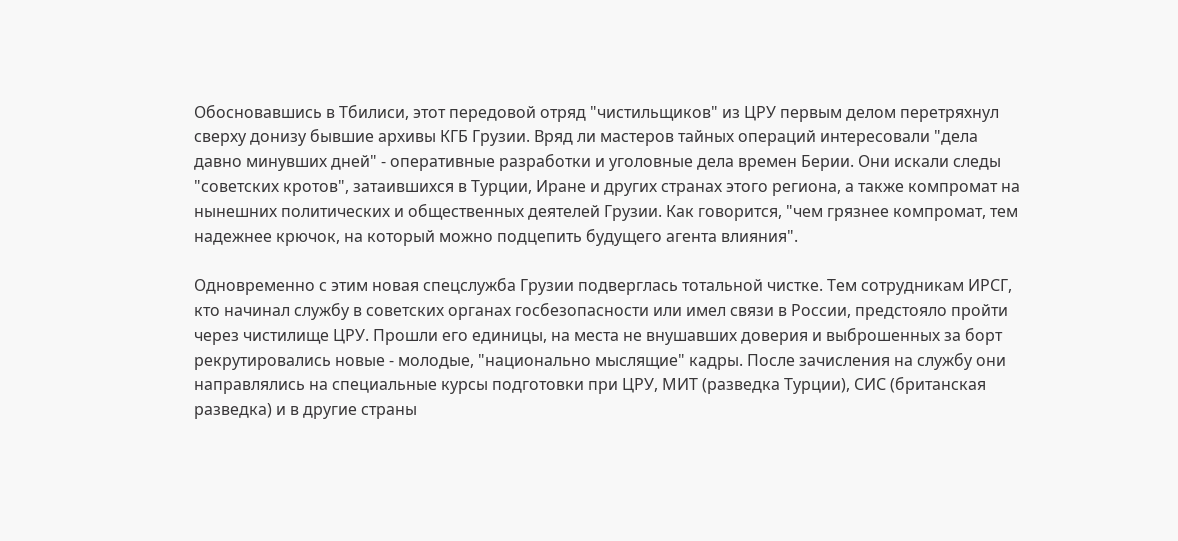Обосновавшись в Тбилиси, этот передовой отряд "чистильщиков" из ЦРУ первым делом перетряхнул сверху донизу бывшие архивы КГБ Грузии. Вряд ли мастеров тайных операций интересовали "дела давно минувших дней" - оперативные разработки и уголовные дела времен Берии. Они искали следы "советских кротов", затаившихся в Турции, Иране и других странах этого региона, а также компромат на нынешних политических и общественных деятелей Грузии. Как говорится, "чем грязнее компромат, тем надежнее крючок, на который можно подцепить будущего агента влияния".

Одновременно с этим новая спецслужба Грузии подверглась тотальной чистке. Тем сотрудникам ИРСГ, кто начинал службу в советских органах госбезопасности или имел связи в России, предстояло пройти через чистилище ЦРУ. Прошли его единицы, на места не внушавших доверия и выброшенных за борт рекрутировались новые - молодые, "национально мыслящие" кадры. После зачисления на службу они направлялись на специальные курсы подготовки при ЦРУ, МИТ (разведка Турции), СИС (британская разведка) и в другие страны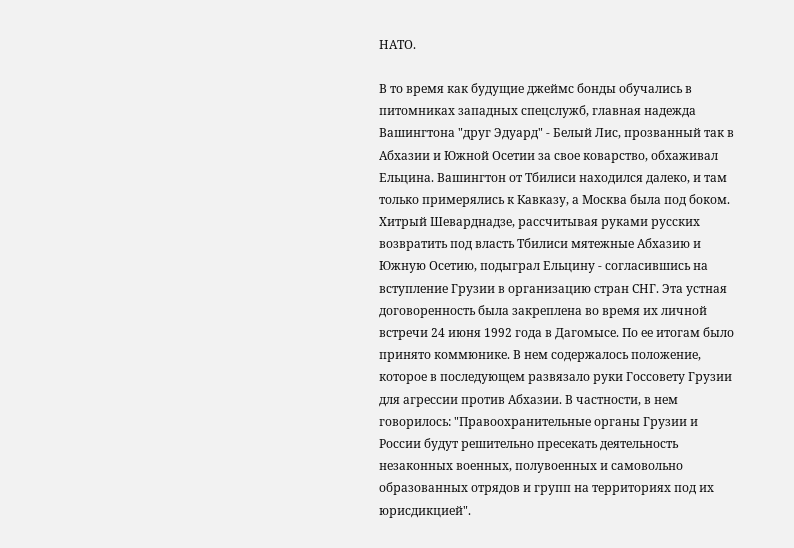НАТО.

В то время как будущие джеймс бонды обучались в питомниках западных спецслужб, главная надежда Вашингтона "друг Эдуард" - Белый Лис, прозванный так в Абхазии и Южной Осетии за свое коварство, обхаживал Ельцина. Вашингтон от Тбилиси находился далеко, и там только примерялись к Кавказу, а Москва была под боком. Хитрый Шеварднадзе, рассчитывая руками русских возвратить под власть Тбилиси мятежные Абхазию и Южную Осетию, подыграл Ельцину - согласившись на вступление Грузии в организацию стран СНГ. Эта устная договоренность была закреплена во время их личной встречи 24 июня 1992 года в Дагомысе. По ее итогам было принято коммюнике. В нем содержалось положение, которое в последующем развязало руки Госсовету Грузии для агрессии против Абхазии. В частности, в нем говорилось: "Правоохранительные органы Грузии и России будут решительно пресекать деятельность незаконных военных, полувоенных и самовольно образованных отрядов и групп на территориях под их юрисдикцией".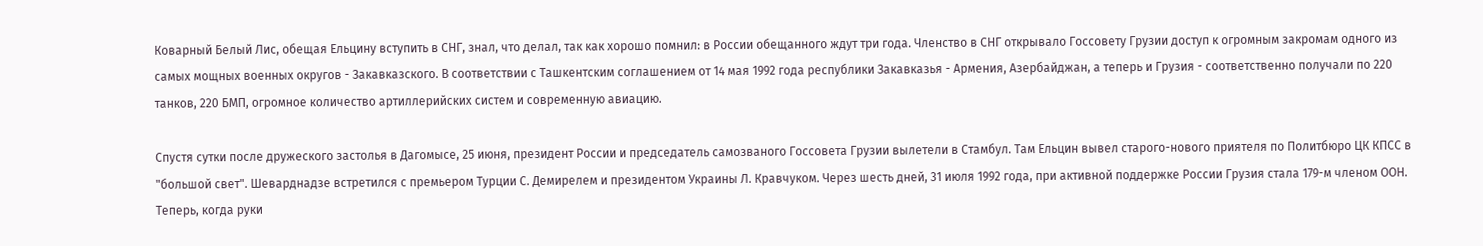Коварный Белый Лис, обещая Ельцину вступить в СНГ, знал, что делал, так как хорошо помнил: в России обещанного ждут три года. Членство в СНГ открывало Госсовету Грузии доступ к огромным закромам одного из самых мощных военных округов - Закавказского. В соответствии с Ташкентским соглашением от 14 мая 1992 года республики Закавказья - Армения, Азербайджан, а теперь и Грузия - соответственно получали по 220 танков, 220 БМП, огромное количество артиллерийских систем и современную авиацию.

Спустя сутки после дружеского застолья в Дагомысе, 25 июня, президент России и председатель самозваного Госсовета Грузии вылетели в Стамбул. Там Ельцин вывел старого-нового приятеля по Политбюро ЦК КПСС в "большой свет". Шеварднадзе встретился с премьером Турции С. Демирелем и президентом Украины Л. Кравчуком. Через шесть дней, 31 июля 1992 года, при активной поддержке России Грузия стала 179-м членом ООН. Теперь, когда руки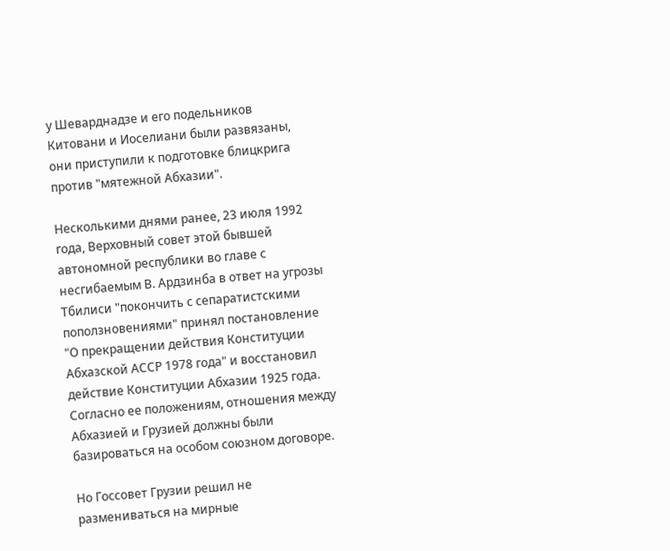у Шеварднадзе и его подельников Китовани и Иоселиани были развязаны, они приступили к подготовке блицкрига против "мятежной Абхазии".

Несколькими днями ранее, 23 июля 1992 года, Верховный совет этой бывшей автономной республики во главе с несгибаемым В. Ардзинба в ответ на угрозы Тбилиси "покончить с сепаратистскими поползновениями" принял постановление "О прекращении действия Конституции Абхазской АССР 1978 года" и восстановил действие Конституции Абхазии 1925 года. Согласно ее положениям, отношения между Абхазией и Грузией должны были базироваться на особом союзном договоре.

Но Госсовет Грузии решил не размениваться на мирные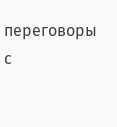переговоры с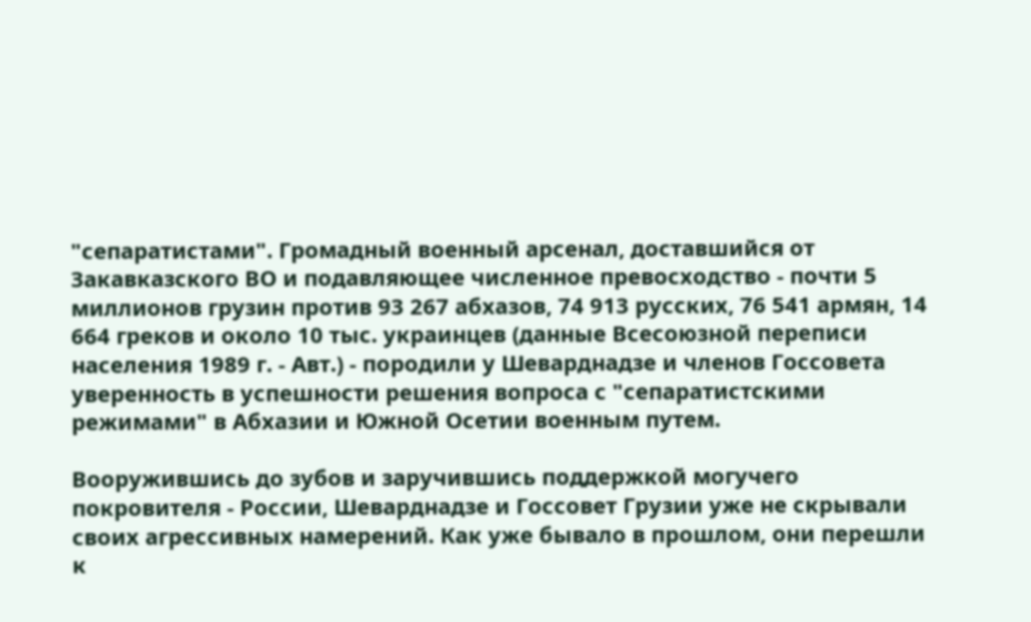"сепаратистами". Громадный военный арсенал, доставшийся от Закавказского ВО и подавляющее численное превосходство - почти 5 миллионов грузин против 93 267 абхазов, 74 913 русских, 76 541 армян, 14 664 греков и около 10 тыс. украинцев (данные Всесоюзной переписи населения 1989 г. - Авт.) - породили у Шеварднадзе и членов Госсовета уверенность в успешности решения вопроса с "сепаратистскими режимами" в Абхазии и Южной Осетии военным путем.

Вооружившись до зубов и заручившись поддержкой могучего покровителя - России, Шеварднадзе и Госсовет Грузии уже не скрывали своих агрессивных намерений. Как уже бывало в прошлом, они перешли к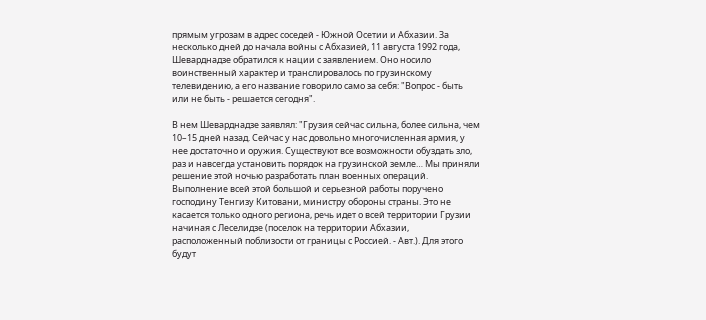прямым угрозам в адрес соседей - Южной Осетии и Абхазии. За несколько дней до начала войны с Абхазией, 11 августа 1992 года, Шеварднадзе обратился к нации с заявлением. Оно носило воинственный характер и транслировалось по грузинскому телевидению, а его название говорило само за себя: "Вопрос - быть или не быть - решается сегодня".

В нем Шеварднадзе заявлял: "Грузия сейчас сильна, более сильна, чем 10–15 дней назад. Сейчас у нас довольно многочисленная армия, у нее достаточно и оружия. Существуют все возможности обуздать зло, раз и навсегда установить порядок на грузинской земле… Мы приняли решение этой ночью разработать план военных операций. Выполнение всей этой большой и серьезной работы поручено господину Тенгизу Китовани, министру обороны страны. Это не касается только одного региона, речь идет о всей территории Грузии начиная с Леселидзе (поселок на территории Абхазии, расположенный поблизости от границы с Россией. - Авт.). Для этого будут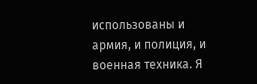использованы и армия, и полиция, и военная техника. Я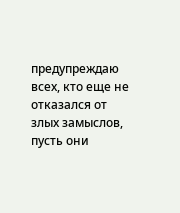предупреждаю всех, кто еще не отказался от злых замыслов, пусть они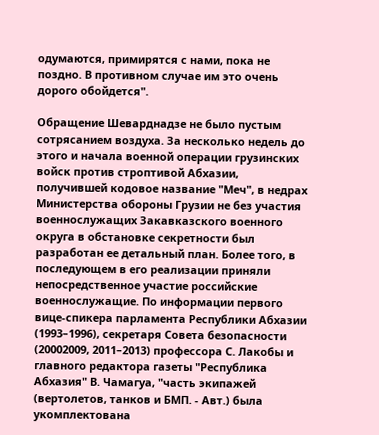одумаются, примирятся с нами, пока не поздно. В противном случае им это очень дорого обойдется".

Обращение Шеварднадзе не было пустым сотрясанием воздуха. За несколько недель до этого и начала военной операции грузинских войск против строптивой Абхазии, получившей кодовое название "Меч", в недрах Министерства обороны Грузии не без участия военнослужащих Закавказского военного округа в обстановке секретности был разработан ее детальный план. Более того, в последующем в его реализации приняли непосредственное участие российские военнослужащие. По информации первого вице-спикера парламента Республики Абхазии (1993–1996), секретаря Совета безопасности (20002009, 2011–2013) профессора С. Лакобы и главного редактора газеты "Республика Абхазия" В. Чамагуа, "часть экипажей (вертолетов, танков и БМП. - Авт.) была укомплектована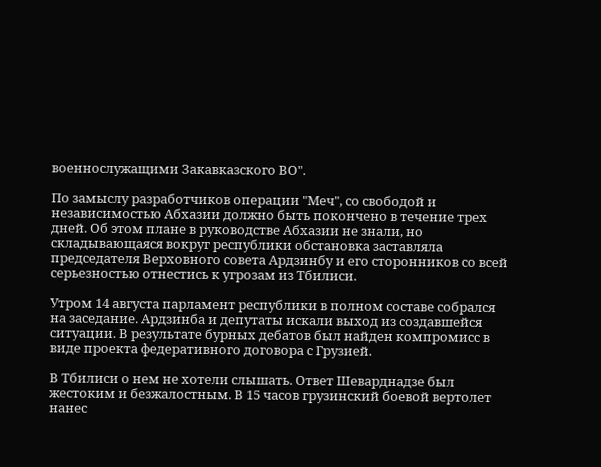военнослужащими Закавказского ВО".

По замыслу разработчиков операции "Меч", со свободой и независимостью Абхазии должно быть покончено в течение трех дней. Об этом плане в руководстве Абхазии не знали, но складывающаяся вокруг республики обстановка заставляла председателя Верховного совета Ардзинбу и его сторонников со всей серьезностью отнестись к угрозам из Тбилиси.

Утром 14 августа парламент республики в полном составе собрался на заседание. Ардзинба и депутаты искали выход из создавшейся ситуации. В результате бурных дебатов был найден компромисс в виде проекта федеративного договора с Грузией.

В Тбилиси о нем не хотели слышать. Ответ Шеварднадзе был жестоким и безжалостным. В 15 часов грузинский боевой вертолет нанес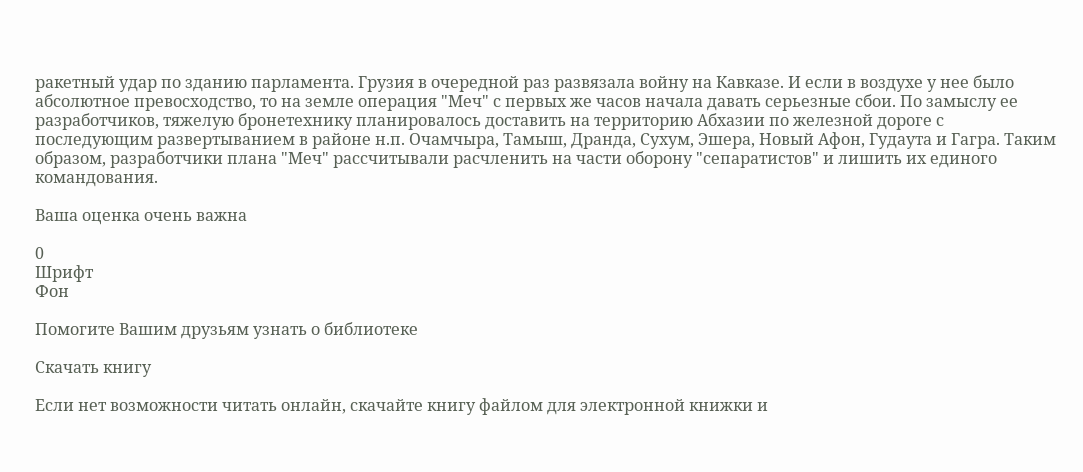ракетный удар по зданию парламента. Грузия в очередной раз развязала войну на Кавказе. И если в воздухе у нее было абсолютное превосходство, то на земле операция "Меч" с первых же часов начала давать серьезные сбои. По замыслу ее разработчиков, тяжелую бронетехнику планировалось доставить на территорию Абхазии по железной дороге с последующим развертыванием в районе н.п. Очамчыра, Тамыш, Дранда, Сухум, Эшера, Новый Афон, Гудаута и Гагра. Таким образом, разработчики плана "Меч" рассчитывали расчленить на части оборону "сепаратистов" и лишить их единого командования.

Ваша оценка очень важна

0
Шрифт
Фон

Помогите Вашим друзьям узнать о библиотеке

Скачать книгу

Если нет возможности читать онлайн, скачайте книгу файлом для электронной книжки и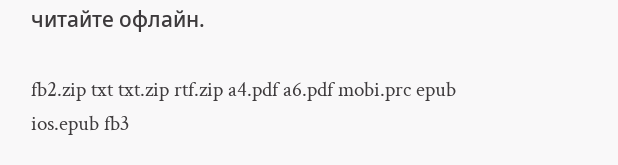читайте офлайн.

fb2.zip txt txt.zip rtf.zip a4.pdf a6.pdf mobi.prc epub ios.epub fb3